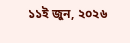১১ই জুন, ২০২৬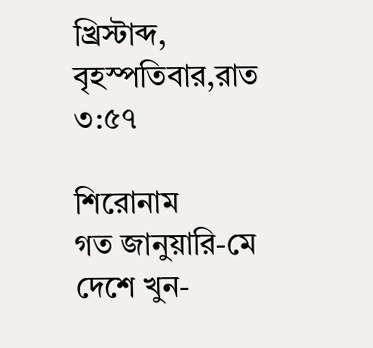খ্রিস্টাব্দ, বৃহস্পতিবার,রাত ৩:৫৭

শিরোনাম
গত জানুয়ারি-মে দেশে খুন-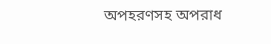অপহরণসহ অপরাধ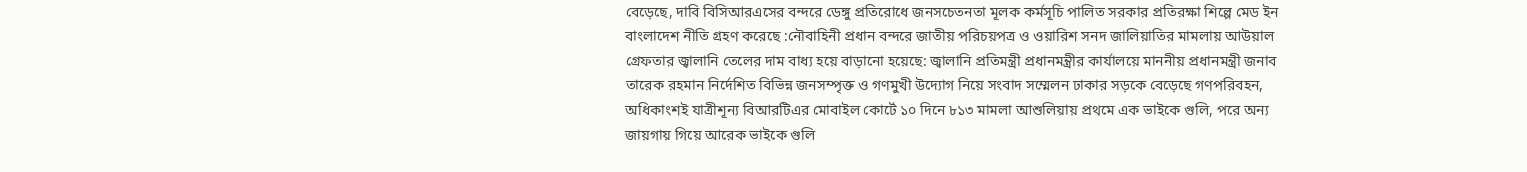বেড়েছে, দাবি বিসিআরএসের বন্দরে ডেঙ্গু প্রতিরোধে জনসচেতনতা মূলক কর্মসূচি পালিত সরকার প্রতিরক্ষা শিল্পে মেড ইন বাংলাদেশ নীতি গ্রহণ করেছে :নৌবাহিনী প্রধান বন্দরে জাতীয় পরিচয়পত্র ও ওয়ারিশ সনদ জালিয়াতির মামলায় আউয়াল গ্রেফতার জ্বালানি তেলের দাম বাধ্য হয়ে বাড়ানো হয়েছে: জ্বালানি প্রতিমন্ত্রী প্রধানমন্ত্রীর কার্যালয়ে মাননীয় প্রধানমন্ত্রী জনাব তারেক রহমান নির্দেশিত বিভিন্ন জনসম্পৃক্ত ও গণমুখী উদ্যোগ নিয়ে সংবাদ সম্মেলন ঢাকার সড়কে বেড়েছে গণপরিবহন, অধিকাংশই যাত্রীশূন্য বিআরটিএর মোবাইল কোর্টে ১০ দিনে ৮১৩ মামলা আশুলিয়ায় প্রথমে এক ভাইকে গুলি, পরে অন্য জায়গায় গিয়ে আরেক ভাইকে গুলি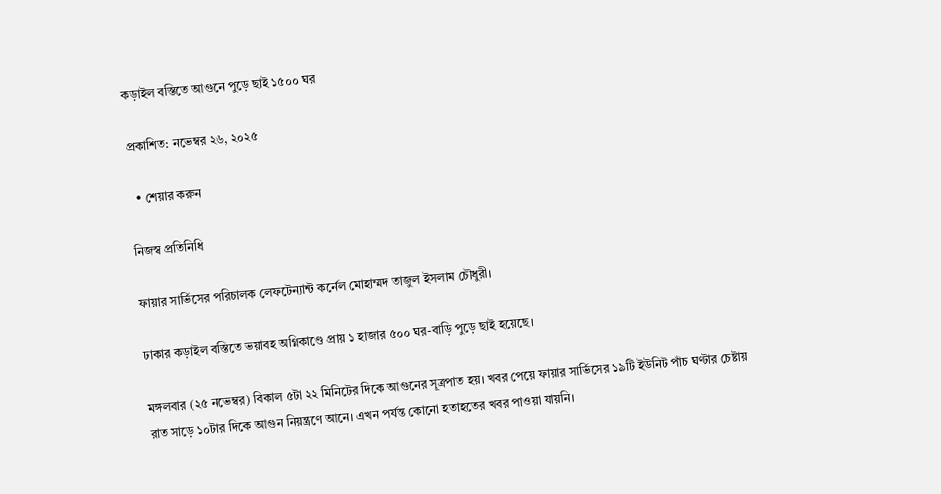কড়াইল বস্তিতে আগুনে পুড়ে ছাই ১৫০০ ঘর

প্রকাশিত: নভেম্বর ২৬, ২০২৫

  • শেয়ার করুন

নিজস্ব প্রতিনিধি

ফায়ার সার্ভিসের পরিচালক লেফটেন্যান্ট কর্নেল মোহাম্মদ তাজুল ইসলাম চৌধুরী।

ঢাকার কড়াইল বস্তিতে ভয়াবহ অগ্নিকাণ্ডে প্রায় ১ হাজার ৫০০ ঘর-বাড়ি পুড়ে ছাই হয়েছে।

মঙ্গলবার (২৫ নভেম্বর) বিকাল ৫টা ২২ মিনিটের দিকে আগুনের সূত্রপাত হয়। খবর পেয়ে ফায়ার সার্ভিসের ১৯টি ইউনিট পাঁচ ঘণ্টার চেষ্টায় রাত সাড়ে ১০টার দিকে আগুন নিয়ন্ত্রণে আনে। এখন পর্যন্ত কোনো হতাহতের খবর পাওয়া যায়নি।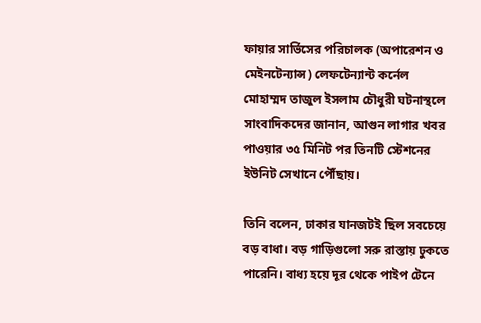ফায়ার সার্ভিসের পরিচালক (অপারেশন ও মেইনটেন্যান্স) লেফটেন্যান্ট কর্নেল মোহাম্মদ তাজুল ইসলাম চৌধুরী ঘটনাস্থলে সাংবাদিকদের জানান, আগুন লাগার খবর পাওয়ার ৩৫ মিনিট পর তিনটি স্টেশনের ইউনিট সেখানে পৌঁছায়।

তিনি বলেন, ঢাকার যানজটই ছিল সবচেয়ে বড় বাধা। বড় গাড়িগুলো সরু রাস্তায় ঢুকতে পারেনি। বাধ্য হয়ে দূর থেকে পাইপ টেনে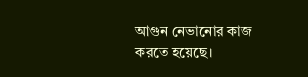আগুন নেভানোর কাজ করতে হয়েছে।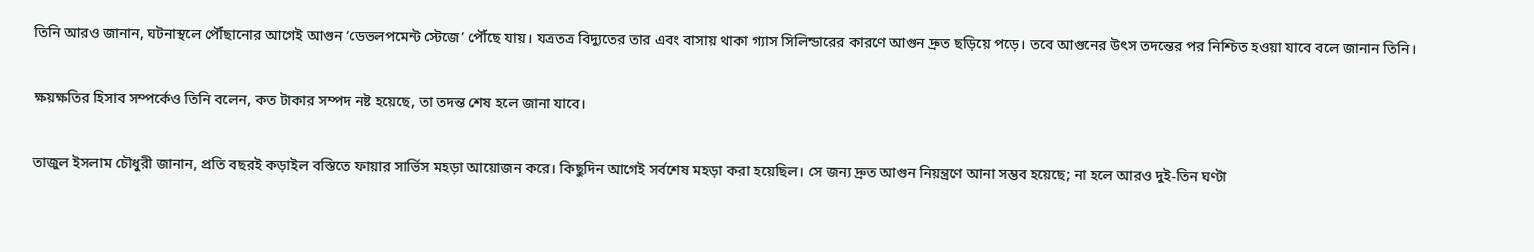তিনি আরও জানান, ঘটনাস্থলে পৌঁছানোর আগেই আগুন ‘ডেভলপমেন্ট স্টেজে’ পৌঁছে যায়। যত্রতত্র বিদ্যুতের তার এবং বাসায় থাকা গ্যাস সিলিন্ডারের কারণে আগুন দ্রুত ছড়িয়ে পড়ে। তবে আগুনের উৎস তদন্তের পর নিশ্চিত হওয়া যাবে বলে জানান তিনি।

ক্ষয়ক্ষতির হিসাব সম্পর্কেও তিনি বলেন, কত টাকার সম্পদ নষ্ট হয়েছে, তা তদন্ত শেষ হলে জানা যাবে।

তাজুল ইসলাম চৌধুরী জানান, প্রতি বছরই কড়াইল বস্তিতে ফায়ার সার্ভিস মহড়া আয়োজন করে। কিছুদিন আগেই সর্বশেষ মহড়া করা হয়েছিল। সে জন্য দ্রুত আগুন নিয়ন্ত্রণে আনা সম্ভব হয়েছে; না হলে আরও দুই-তিন ঘণ্টা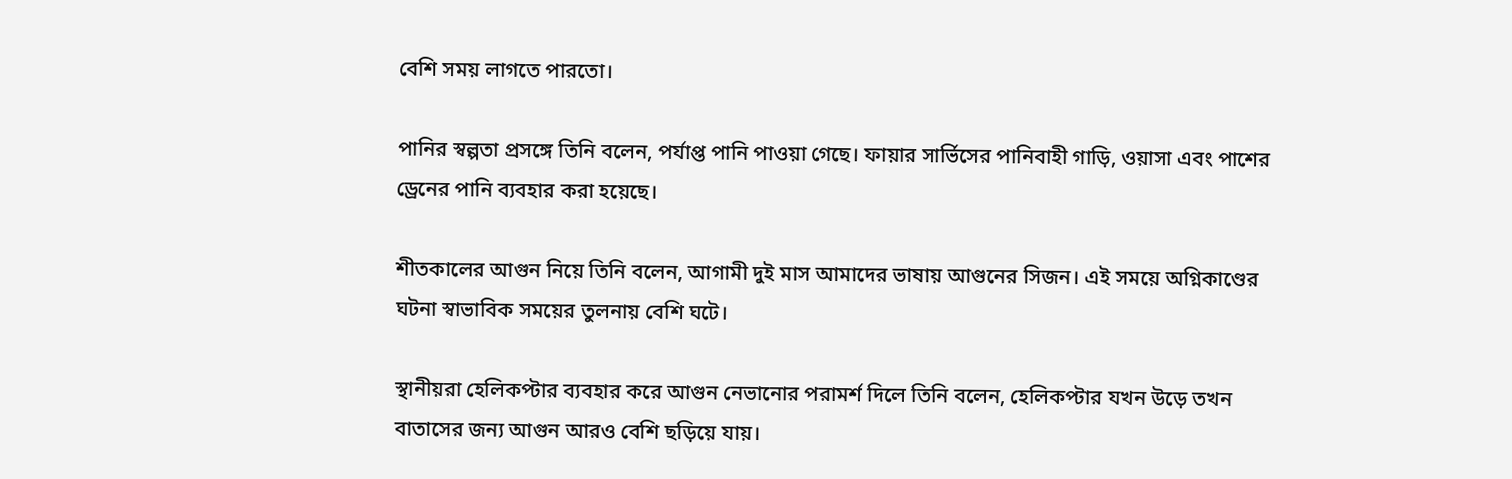বেশি সময় লাগতে পারতো।

পানির স্বল্পতা প্রসঙ্গে তিনি বলেন, পর্যাপ্ত পানি পাওয়া গেছে। ফায়ার সার্ভিসের পানিবাহী গাড়ি, ওয়াসা এবং পাশের ড্রেনের পানি ব্যবহার করা হয়েছে।

শীতকালের আগুন নিয়ে তিনি বলেন, আগামী দুই মাস আমাদের ভাষায় আগুনের সিজন। এই সময়ে অগ্নিকাণ্ডের ঘটনা স্বাভাবিক সময়ের তুলনায় বেশি ঘটে।

স্থানীয়রা হেলিকপ্টার ব্যবহার করে আগুন নেভানোর পরামর্শ দিলে তিনি বলেন, হেলিকপ্টার যখন উড়ে তখন বাতাসের জন্য আগুন আরও বেশি ছড়িয়ে যায়।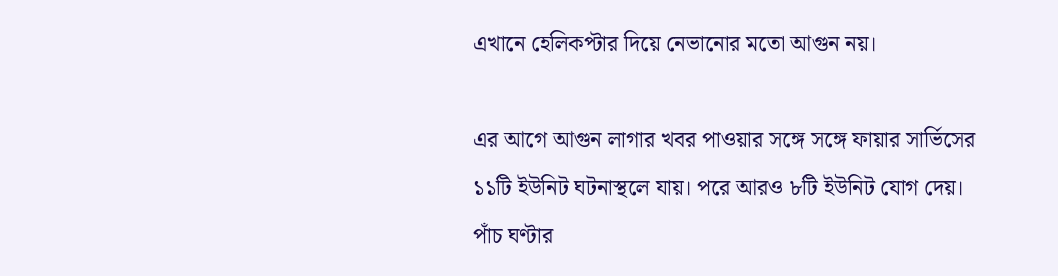এখানে হেলিকপ্টার দিয়ে নেভানোর মতো আগুন নয়।

এর আগে আগুন লাগার খবর পাওয়ার সঙ্গে সঙ্গে ফায়ার সার্ভিসের ১১টি ইউনিট ঘটনাস্থলে যায়। পরে আরও ৮টি ইউনিট যোগ দেয়। পাঁচ ঘণ্টার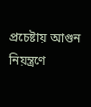প্রচেষ্টায় আগুন নিয়ন্ত্রণে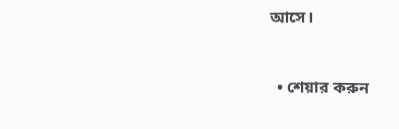আসে।



  • শেয়ার করুন